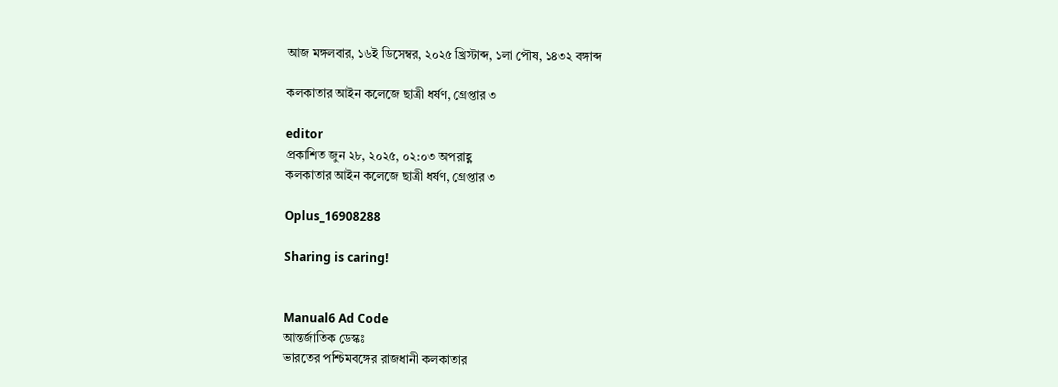আজ মঙ্গলবার, ১৬ই ডিসেম্বর, ২০২৫ খ্রিস্টাব্দ, ১লা পৌষ, ১৪৩২ বঙ্গাব্দ

কলকাতার আইন কলেজে ছাত্রী ধর্ষণ, গ্রেপ্তার ৩

editor
প্রকাশিত জুন ২৮, ২০২৫, ০২:০৩ অপরাহ্ণ
কলকাতার আইন কলেজে ছাত্রী ধর্ষণ, গ্রেপ্তার ৩

Oplus_16908288

Sharing is caring!


Manual6 Ad Code
আন্তর্জাতিক ডেস্কঃ
ভারতের পশ্চিমবঙ্গের রাজধানী কলকাতার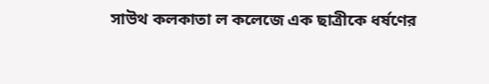সাউথ কলকাতা ল কলেজে এক ছাত্রীকে ধর্ষণের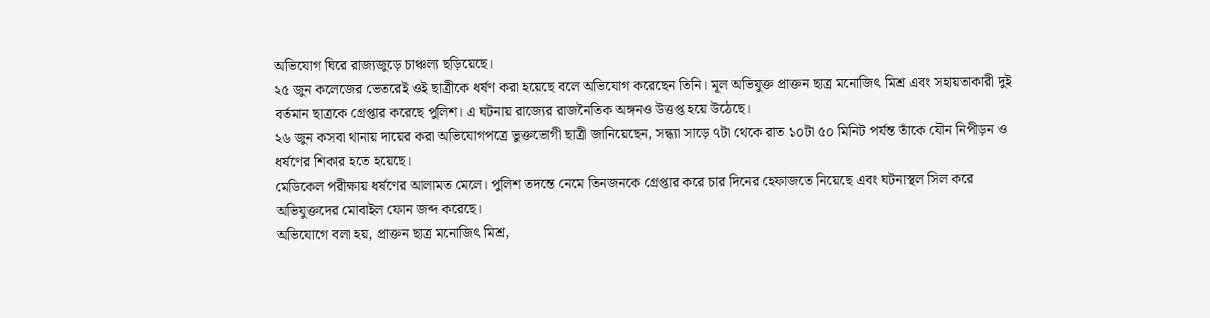অভিযোগ ঘিরে রাজ্যজুড়ে চাঞ্চল্য ছড়িয়েছে।
২৫ জুন কলেজের ভেতরেই ওই ছাত্রীকে ধর্ষণ করা হয়েছে বলে অভিযোগ করেছেন তিনি। মূল অভিযুক্ত প্রাক্তন ছাত্র মনোজিৎ মিশ্র এবং সহায়তাকারী দুই বর্তমান ছাত্রকে গ্রেপ্তার করেছে পুলিশ। এ ঘটনায় রাজ্যের রাজনৈতিক অঙ্গনও উত্তপ্ত হয়ে উঠেছে।
২৬ জুন কসবা থানায় দায়ের করা অভিযোগপত্রে ভুক্তভোগী ছাত্রী জানিয়েছেন, সন্ধ্যা সাড়ে ৭টা থেকে রাত ১০টা ৫০ মিনিট পর্যন্ত তাঁকে যৌন নিপীড়ন ও ধর্ষণের শিকার হতে হয়েছে।
মেডিকেল পরীক্ষায় ধর্ষণের আলামত মেলে। পুলিশ তদন্তে নেমে তিনজনকে গ্রেপ্তার করে চার দিনের হেফাজতে নিয়েছে এবং ঘটনাস্থল সিল করে অভিযুক্তদের মোবাইল ফোন জব্দ করেছে।
অভিযোগে বলা হয়, প্রাক্তন ছাত্র মনোজিৎ মিশ্র,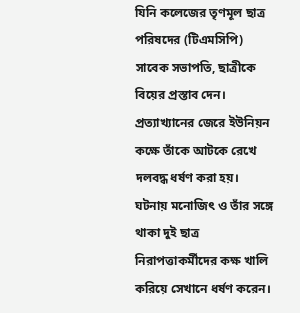যিনি কলেজের তৃণমূল ছাত্র পরিষদের (টিএমসিপি) সাবেক সভাপতি, ছাত্রীকে বিয়ের প্রস্তাব দেন। প্রত্যাখ্যানের জেরে ইউনিয়ন কক্ষে তাঁকে আটকে রেখে দলবদ্ধ ধর্ষণ করা হয়।
ঘটনায় মনোজিৎ ও তাঁর সঙ্গে থাকা দুই ছাত্র নিরাপত্তাকর্মীদের কক্ষ খালি করিয়ে সেখানে ধর্ষণ করেন।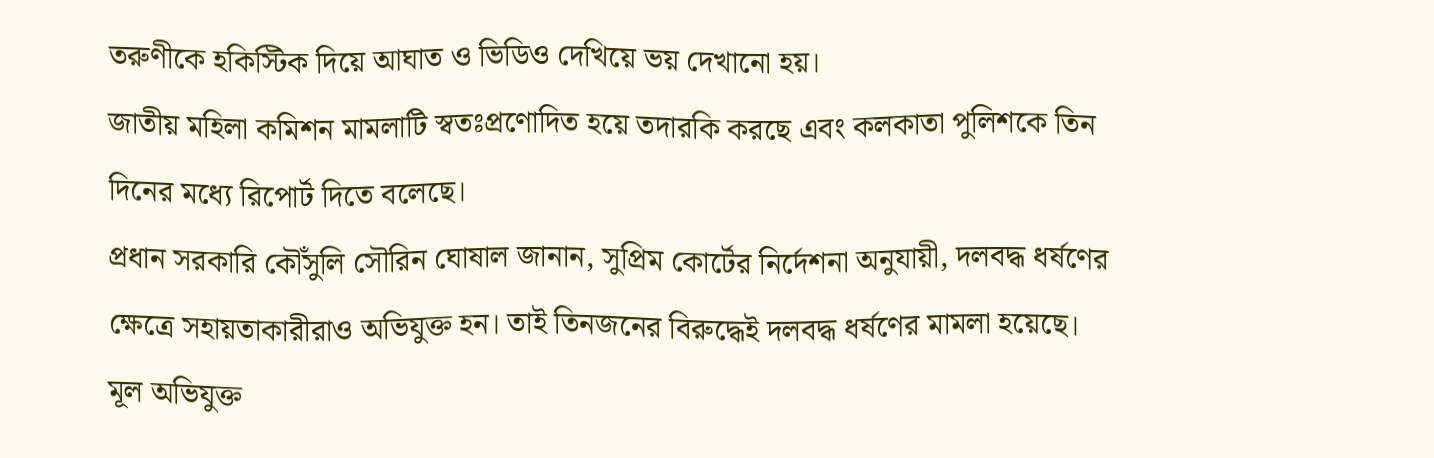তরুণীকে হকিস্টিক দিয়ে আঘাত ও ভিডিও দেখিয়ে ভয় দেখানো হয়।
জাতীয় মহিলা কমিশন মামলাটি স্বতঃপ্রণোদিত হয়ে তদারকি করছে এবং কলকাতা পুলিশকে তিন দিনের মধ্যে রিপোর্ট দিতে বলেছে।
প্রধান সরকারি কৌঁসুলি সৌরিন ঘোষাল জানান, সুপ্রিম কোর্টের নির্দেশনা অনুযায়ী, দলবদ্ধ ধর্ষণের ক্ষেত্রে সহায়তাকারীরাও অভিযুক্ত হন। তাই তিনজনের বিরুদ্ধেই দলবদ্ধ ধর্ষণের মামলা হয়েছে।
মূল অভিযুক্ত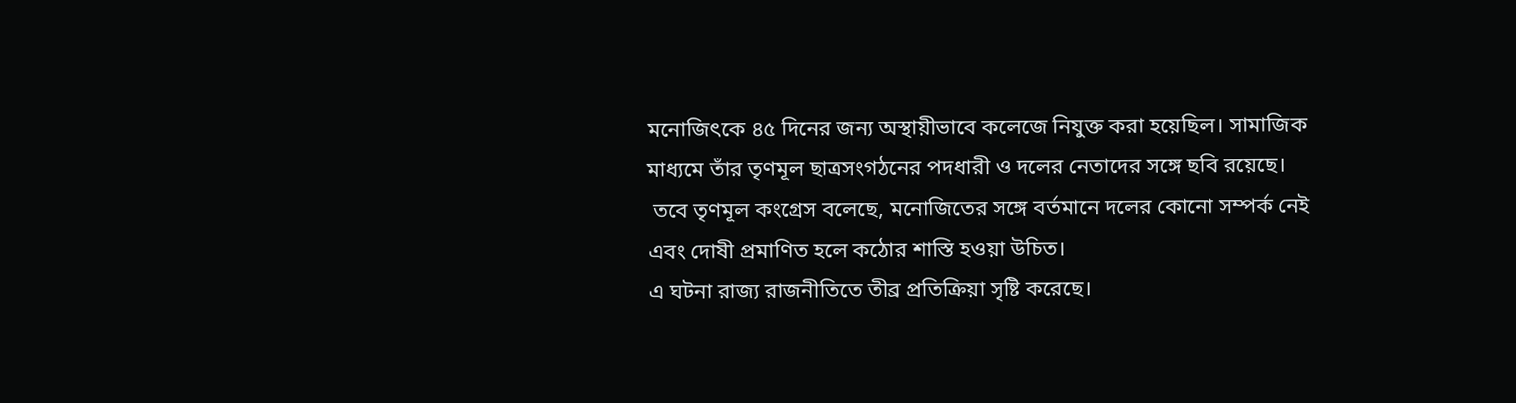মনোজিৎকে ৪৫ দিনের জন্য অস্থায়ীভাবে কলেজে নিযুক্ত করা হয়েছিল। সামাজিক মাধ্যমে তাঁর তৃণমূল ছাত্রসংগঠনের পদধারী ও দলের নেতাদের সঙ্গে ছবি রয়েছে।
 তবে তৃণমূল কংগ্রেস বলেছে, মনোজিতের সঙ্গে বর্তমানে দলের কোনো সম্পর্ক নেই এবং দোষী প্রমাণিত হলে কঠোর শাস্তি হওয়া উচিত।
এ ঘটনা রাজ্য রাজনীতিতে তীব্র প্রতিক্রিয়া সৃষ্টি করেছে।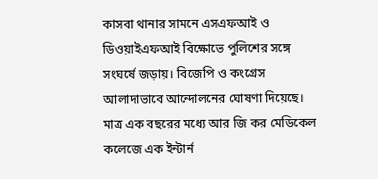কাসবা থানার সামনে এসএফআই ও ডিওয়াইএফআই বিক্ষোভে পুলিশের সঙ্গে সংঘর্ষে জড়ায়। বিজেপি ও কংগ্রেস আলাদাভাবে আন্দোলনের ঘোষণা দিয়েছে।
মাত্র এক বছরের মধ্যে আর জি কর মেডিকেল কলেজে এক ইন্টার্ন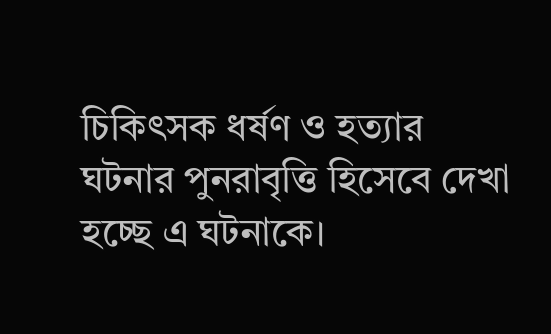চিকিৎসক ধর্ষণ ও হত্যার ঘটনার পুনরাবৃত্তি হিসেবে দেখা হচ্ছে এ ঘটনাকে।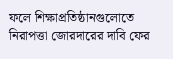ফলে শিক্ষাপ্রতিষ্ঠানগুলোতে নিরাপত্তা জোরদারের দাবি ফের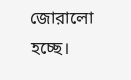জোরালো হচ্ছে।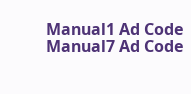Manual1 Ad Code
Manual7 Ad Code